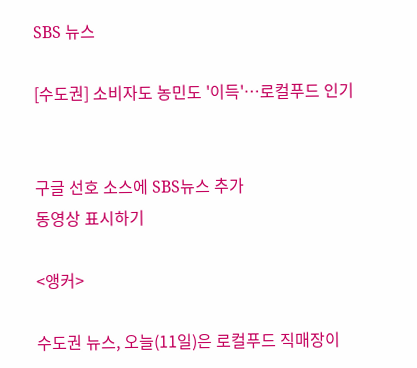SBS 뉴스

[수도권] 소비자도 농민도 '이득'…로컬푸드 인기


구글 선호 소스에 SBS뉴스 추가
동영상 표시하기

<앵커>

수도권 뉴스, 오늘(11일)은 로컬푸드 직매장이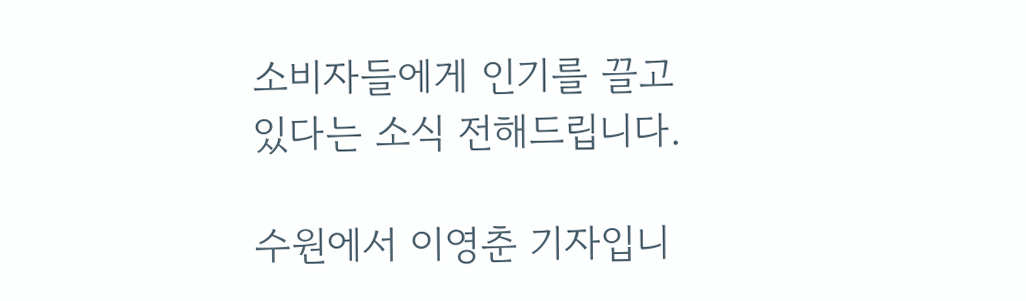소비자들에게 인기를 끌고 있다는 소식 전해드립니다.

수원에서 이영춘 기자입니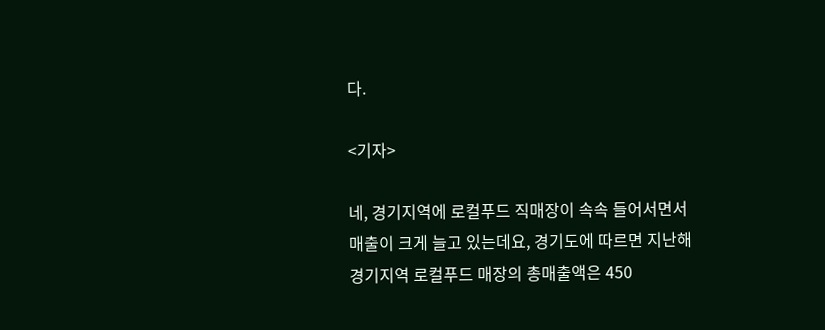다.

<기자>

네, 경기지역에 로컬푸드 직매장이 속속 들어서면서 매출이 크게 늘고 있는데요, 경기도에 따르면 지난해 경기지역 로컬푸드 매장의 총매출액은 450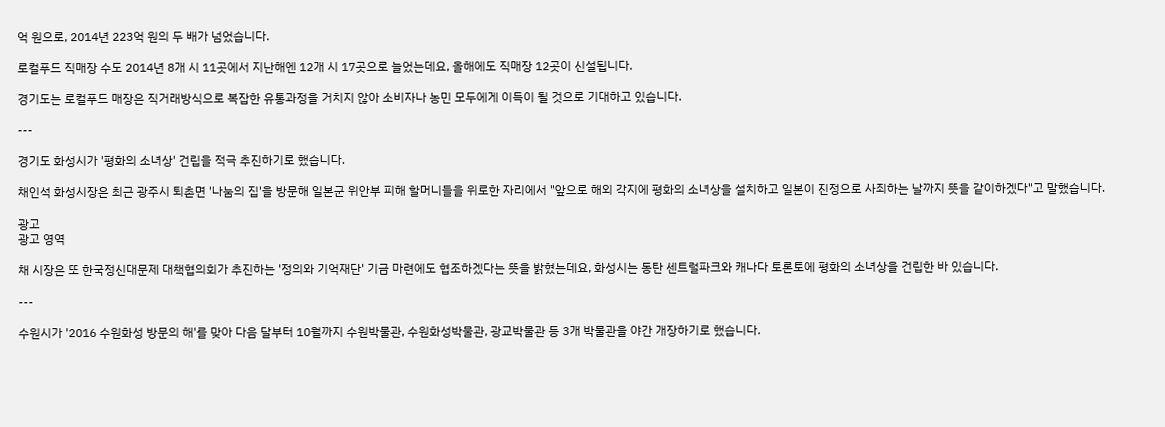억 원으로, 2014년 223억 원의 두 배가 넘었습니다.

로컬푸드 직매장 수도 2014년 8개 시 11곳에서 지난해엔 12개 시 17곳으로 늘었는데요, 올해에도 직매장 12곳이 신설됩니다.

경기도는 로컬푸드 매장은 직거래방식으로 복잡한 유통과정을 거치지 않아 소비자나 농민 모두에게 이득이 될 것으로 기대하고 있습니다.

---

경기도 화성시가 '평화의 소녀상' 건립을 적극 추진하기로 했습니다.

채인석 화성시장은 최근 광주시 퇴촌면 '나눔의 집'을 방문해 일본군 위안부 피해 할머니들을 위로한 자리에서 "앞으로 해외 각지에 평화의 소녀상을 설치하고 일본이 진정으로 사죄하는 날까지 뜻을 같이하겠다"고 말했습니다.

광고
광고 영역

채 시장은 또 한국정신대문제 대책협의회가 추진하는 '정의와 기억재단' 기금 마련에도 협조하겠다는 뜻을 밝혔는데요, 화성시는 동탄 센트럴파크와 캐나다 토론토에 평화의 소녀상을 건립한 바 있습니다.

---

수원시가 '2016 수원화성 방문의 해'를 맞아 다음 달부터 10월까지 수원박물관, 수원화성박물관, 광교박물관 등 3개 박물관을 야간 개장하기로 했습니다.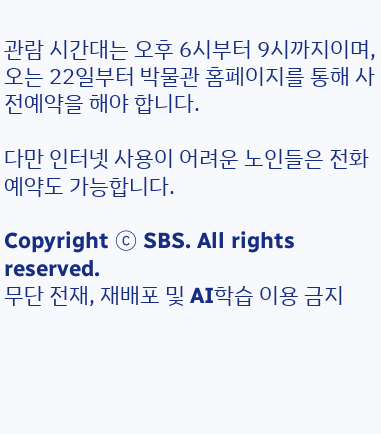관람 시간대는 오후 6시부터 9시까지이며, 오는 22일부터 박물관 홈페이지를 통해 사전예약을 해야 합니다.

다만 인터넷 사용이 어려운 노인들은 전화예약도 가능합니다.

Copyright Ⓒ SBS. All rights reserved.
무단 전재, 재배포 및 AI학습 이용 금지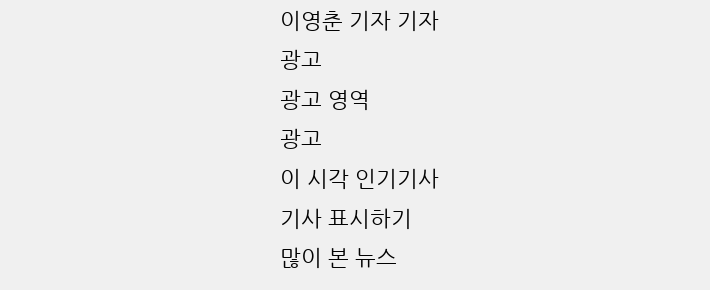이영춘 기자 기자
광고
광고 영역
광고
이 시각 인기기사
기사 표시하기
많이 본 뉴스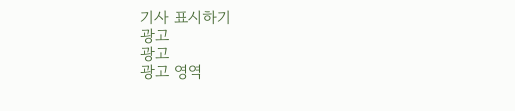기사 표시하기
광고
광고
광고 영역